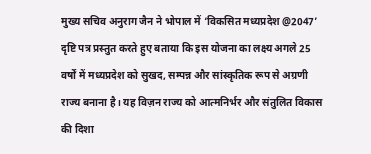मुख्य सचिव अनुराग जैन ने भोपाल में ‘विकसित मध्यप्रदेश @2047’ दृष्टि पत्र प्रस्तुत करते हुए बताया कि इस योजना का लक्ष्य अगले 25 वर्षों में मध्यप्रदेश को सुखद, सम्पन्न और सांस्कृतिक रूप से अग्रणी राज्य बनाना है। यह विज़न राज्य को आत्मनिर्भर और संतुलित विकास की दिशा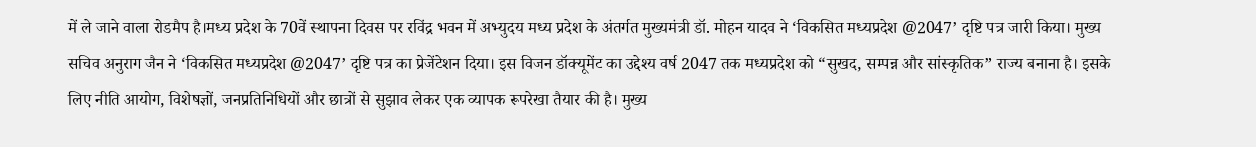में ले जाने वाला रोडमैप है।मध्य प्रदेश के 70वें स्थापना दिवस पर रविंद्र भवन में अभ्युदय मध्य प्रदेश के अंतर्गत मुख्यमंत्री डॉ. मोहन यादव ने ‘विकसित मध्यप्रदेश @2047’ दृष्टि पत्र जारी किया। मुख्य सचिव अनुराग जैन ने ‘विकसित मध्यप्रदेश @2047’ दृष्टि पत्र का प्रेजेंटेशन दिया। इस विजन डॉक्यूमेंट का उद्देश्य वर्ष 2047 तक मध्यप्रदेश को “सुखद, सम्पन्न और सांस्कृतिक” राज्य बनाना है। इसके लिए नीति आयोग, विशेषज्ञों, जनप्रतिनिधियों और छात्रों से सुझाव लेकर एक व्यापक रूपरेखा तैयार की है। मुख्य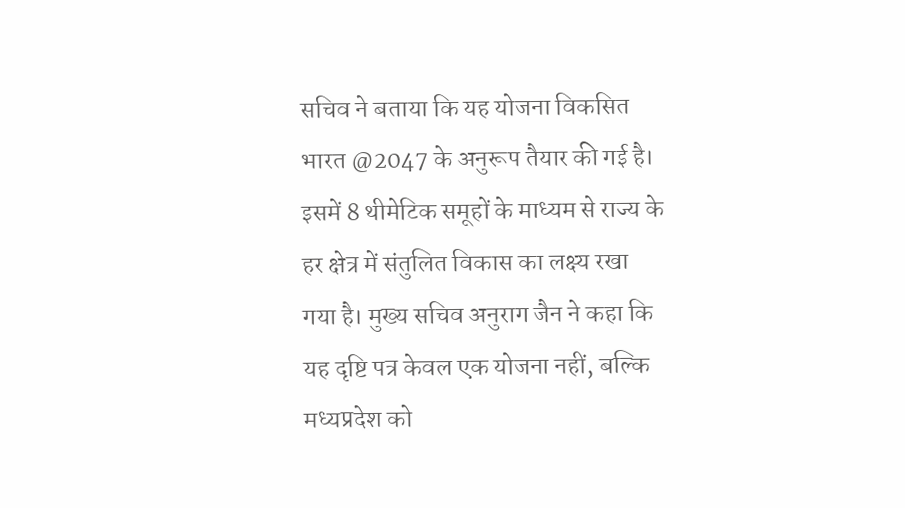सचिव ने बताया कि यह योजना विकसित भारत @2047 के अनुरूप तैयार की गई है। इसमें 8 थीमेटिक समूहों के माध्यम से राज्य के हर क्षेत्र में संतुलित विकास का लक्ष्य रखा गया है। मुख्य सचिव अनुराग जैन ने कहा कि यह दृष्टि पत्र केवल एक योजना नहीं, बल्कि मध्यप्रदेश को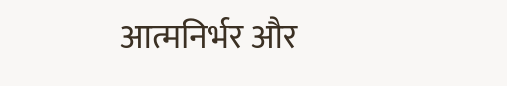आत्मनिर्भर और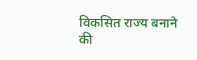विकसित राज्य बनाने की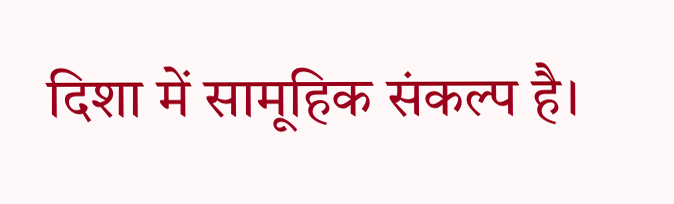दिशा में सामूहिक संकल्प है।